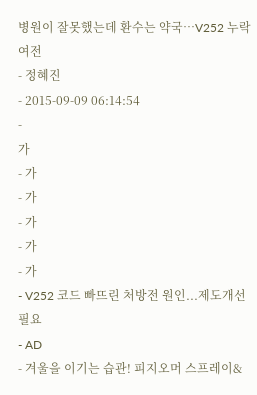병원이 잘못했는데 환수는 약국…V252 누락 여전
- 정혜진
- 2015-09-09 06:14:54
-
가
- 가
- 가
- 가
- 가
- 가
- V252 코드 빠뜨린 처방전 원인...제도개선 필요
- AD
- 겨울을 이기는 습관! 피지오머 스프레이&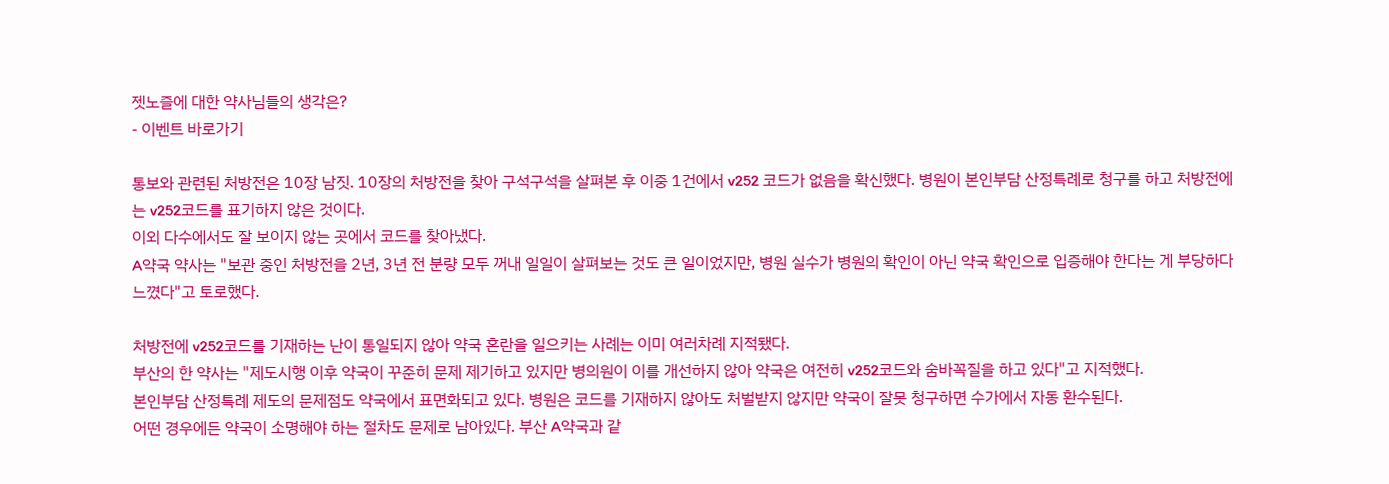젯노즐에 대한 약사님들의 생각은?
- 이벤트 바로가기

통보와 관련된 처방전은 10장 남짓. 10장의 처방전을 찾아 구석구석을 살펴본 후 이중 1건에서 v252 코드가 없음을 확신했다. 병원이 본인부담 산정특례로 청구를 하고 처방전에는 v252코드를 표기하지 않은 것이다.
이외 다수에서도 잘 보이지 않는 곳에서 코드를 찾아냈다.
A약국 약사는 "보관 중인 처방전을 2년, 3년 전 분량 모두 꺼내 일일이 살펴보는 것도 큰 일이었지만, 병원 실수가 병원의 확인이 아닌 약국 확인으로 입증해야 한다는 게 부당하다 느꼈다"고 토로했다.

처방전에 v252코드를 기재하는 난이 통일되지 않아 약국 혼란을 일으키는 사례는 이미 여러차례 지적됐다.
부산의 한 약사는 "제도시행 이후 약국이 꾸준히 문제 제기하고 있지만 병의원이 이를 개선하지 않아 약국은 여전히 v252코드와 숨바꼭질을 하고 있다"고 지적했다.
본인부담 산정특례 제도의 문제점도 약국에서 표면화되고 있다. 병원은 코드를 기재하지 않아도 처벌받지 않지만 약국이 잘못 청구하면 수가에서 자동 환수된다.
어떤 경우에든 약국이 소명해야 하는 절차도 문제로 남아있다. 부산 A약국과 같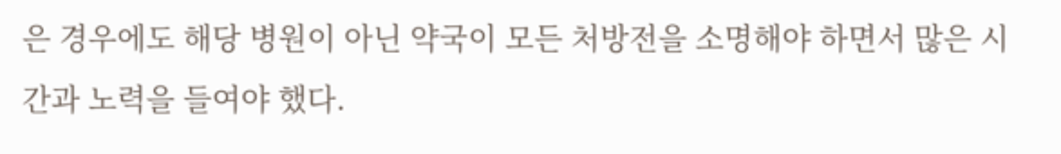은 경우에도 해당 병원이 아닌 약국이 모든 처방전을 소명해야 하면서 많은 시간과 노력을 들여야 했다.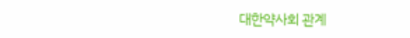대한약사회 관계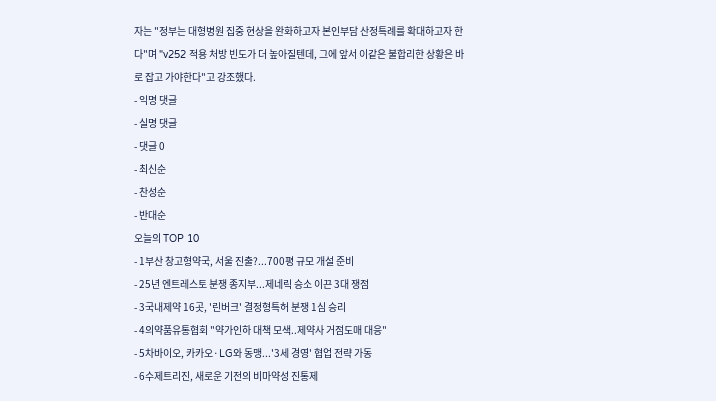자는 "정부는 대형병원 집중 현상을 완화하고자 본인부담 산정특례를 확대하고자 한다"며 "v252 적용 처방 빈도가 더 높아질텐데, 그에 앞서 이같은 불합리한 상황은 바로 잡고 가야한다"고 강조했다.
- 익명 댓글
- 실명 댓글
- 댓글 0
- 최신순
- 찬성순
- 반대순
오늘의 TOP 10
- 1부산 창고형약국, 서울 진출?...700평 규모 개설 준비
- 25년 엔트레스토 분쟁 종지부...제네릭 승소 이끈 3대 쟁점
- 3국내제약 16곳, '린버크' 결정형특허 분쟁 1심 승리
- 4의약품유통협회 "약가인하 대책 모색..제약사 거점도매 대응"
- 5차바이오, 카카오·LG와 동맹...'3세 경영' 협업 전략 가동
- 6수제트리진, 새로운 기전의 비마약성 진통제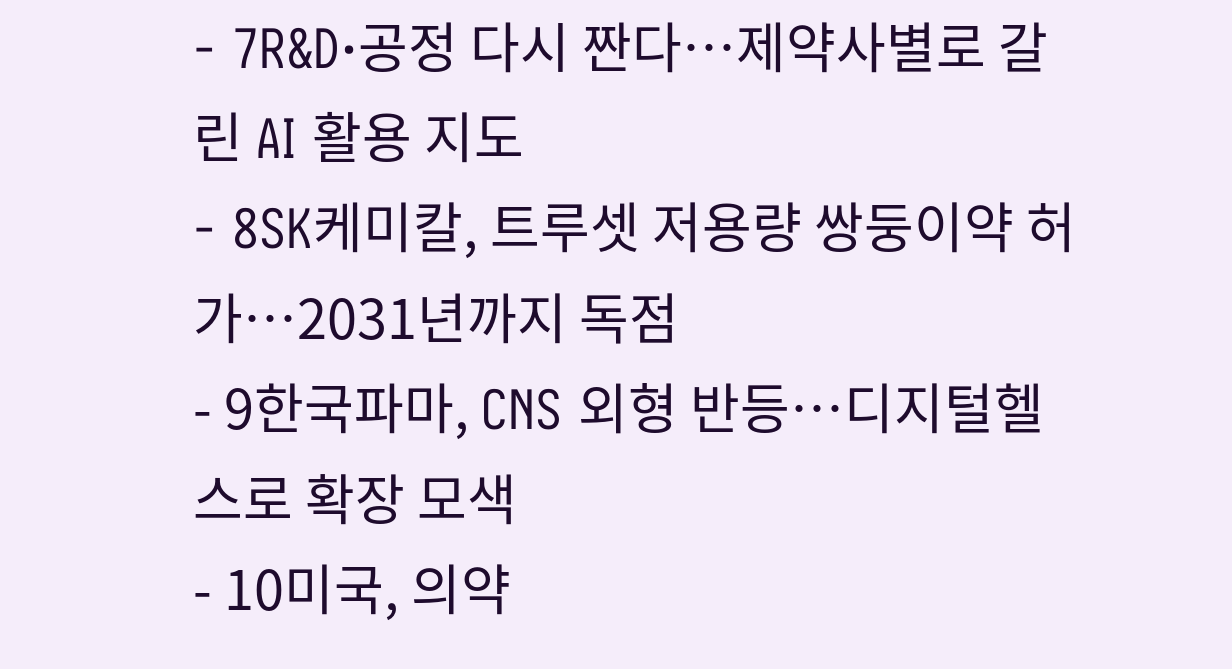- 7R&D·공정 다시 짠다…제약사별로 갈린 AI 활용 지도
- 8SK케미칼, 트루셋 저용량 쌍둥이약 허가…2031년까지 독점
- 9한국파마, CNS 외형 반등…디지털헬스로 확장 모색
- 10미국, 의약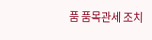품 품목관세 조치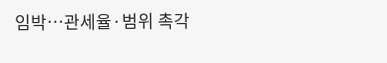임박…관세율·범위 촉각